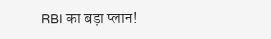RBI का बड़ा प्लान!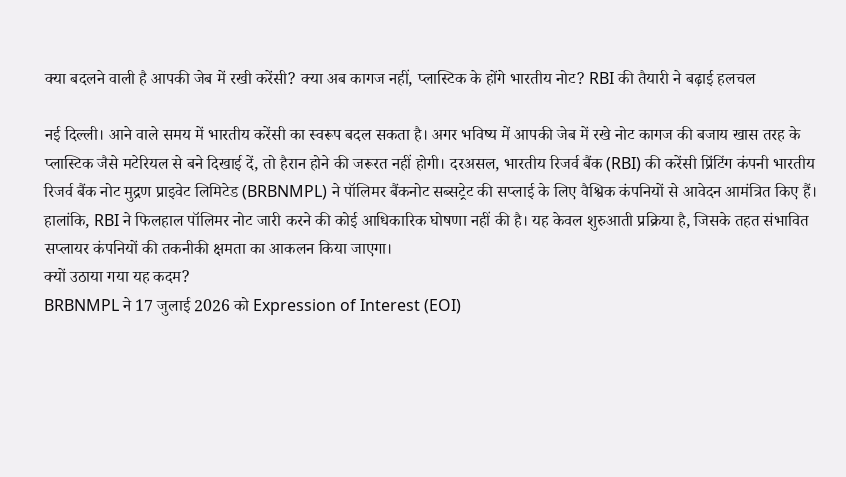क्या बदलने वाली है आपकी जेब में रखी करेंसी? क्या अब कागज नहीं, प्लास्टिक के होंगे भारतीय नोट? RBI की तैयारी ने बढ़ाई हलचल

नई दिल्ली। आने वाले समय में भारतीय करेंसी का स्वरूप बदल सकता है। अगर भविष्य में आपकी जेब में रखे नोट कागज की बजाय खास तरह के प्लास्टिक जैसे मटेरियल से बने दिखाई दें, तो हैरान होने की जरूरत नहीं होगी। दरअसल, भारतीय रिजर्व बैंक (RBI) की करेंसी प्रिंटिंग कंपनी भारतीय रिजर्व बैंक नोट मुद्रण प्राइवेट लिमिटेड (BRBNMPL) ने पॉलिमर बैंकनोट सब्सट्रेट की सप्लाई के लिए वैश्विक कंपनियों से आवेदन आमंत्रित किए हैं।
हालांकि, RBI ने फिलहाल पॉलिमर नोट जारी करने की कोई आधिकारिक घोषणा नहीं की है। यह केवल शुरुआती प्रक्रिया है, जिसके तहत संभावित सप्लायर कंपनियों की तकनीकी क्षमता का आकलन किया जाएगा।
क्यों उठाया गया यह कदम?
BRBNMPL ने 17 जुलाई 2026 को Expression of Interest (EOI)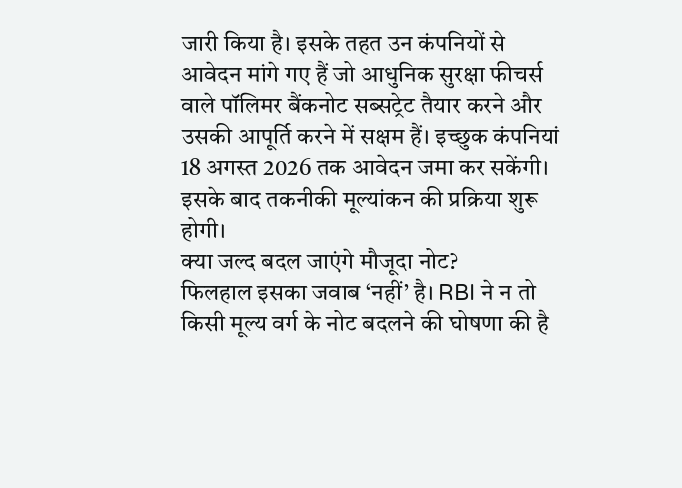जारी किया है। इसके तहत उन कंपनियों से आवेदन मांगे गए हैं जो आधुनिक सुरक्षा फीचर्स वाले पॉलिमर बैंकनोट सब्सट्रेट तैयार करने और उसकी आपूर्ति करने में सक्षम हैं। इच्छुक कंपनियां 18 अगस्त 2026 तक आवेदन जमा कर सकेंगी। इसके बाद तकनीकी मूल्यांकन की प्रक्रिया शुरू होगी।
क्या जल्द बदल जाएंगे मौजूदा नोट?
फिलहाल इसका जवाब ‘नहीं’ है। RBI ने न तो किसी मूल्य वर्ग के नोट बदलने की घोषणा की है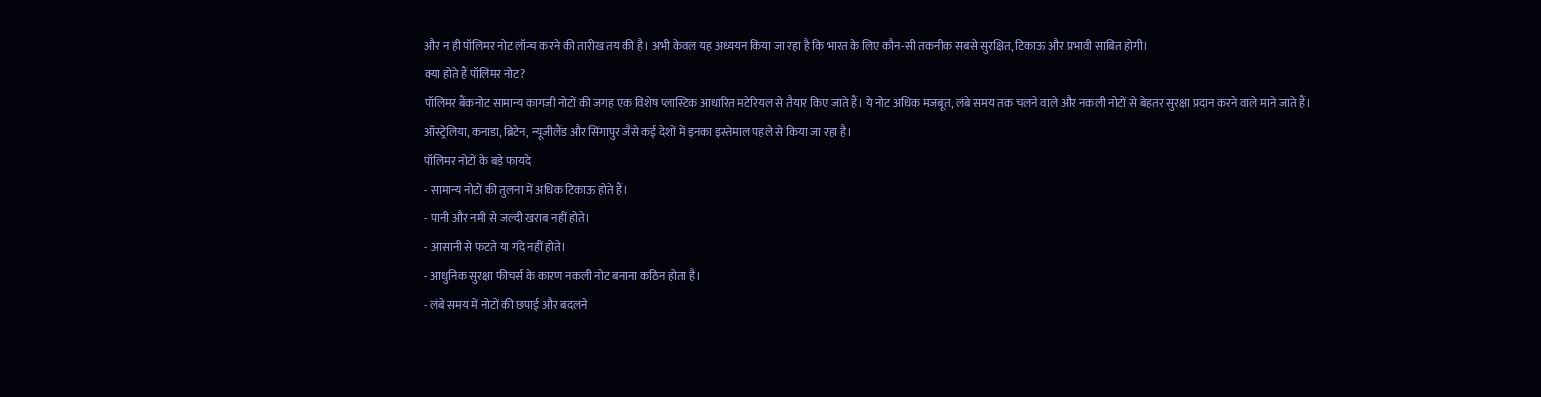और न ही पॉलिमर नोट लॉन्च करने की तारीख तय की है। अभी केवल यह अध्ययन किया जा रहा है कि भारत के लिए कौन-सी तकनीक सबसे सुरक्षित, टिकाऊ और प्रभावी साबित होगी।
क्या होते हैं पॉलिमर नोट?
पॉलिमर बैंकनोट सामान्य कागजी नोटों की जगह एक विशेष प्लास्टिक आधारित मटेरियल से तैयार किए जाते हैं। ये नोट अधिक मजबूत, लंबे समय तक चलने वाले और नकली नोटों से बेहतर सुरक्षा प्रदान करने वाले माने जाते हैं। ऑस्ट्रेलिया, कनाडा, ब्रिटेन, न्यूजीलैंड और सिंगापुर जैसे कई देशों में इनका इस्तेमाल पहले से किया जा रहा है।
पॉलिमर नोटों के बड़े फायदे
- सामान्य नोटों की तुलना में अधिक टिकाऊ होते हैं।
- पानी और नमी से जल्दी खराब नहीं होते।
- आसानी से फटते या गंदे नहीं होते।
- आधुनिक सुरक्षा फीचर्स के कारण नकली नोट बनाना कठिन होता है।
- लंबे समय में नोटों की छपाई और बदलने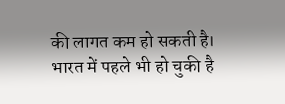की लागत कम हो सकती है।
भारत में पहले भी हो चुकी है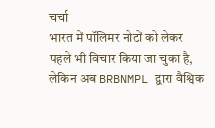चर्चा
भारत में पॉलिमर नोटों को लेकर पहले भी विचार किया जा चुका है, लेकिन अब BRBNMPL द्वारा वैश्विक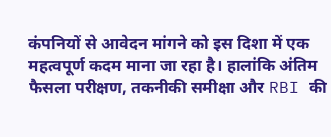कंपनियों से आवेदन मांगने को इस दिशा में एक महत्वपूर्ण कदम माना जा रहा है। हालांकि अंतिम फैसला परीक्षण, तकनीकी समीक्षा और RBI की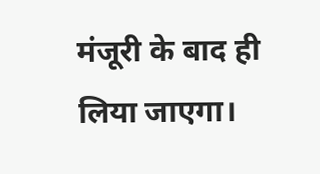मंजूरी के बाद ही लिया जाएगा।